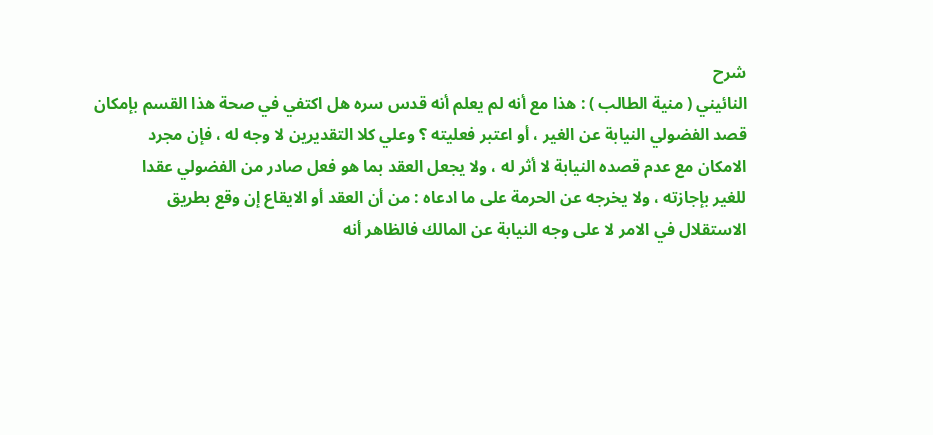شرح
النائيني ( منية الطالب ) : هذا مع أنه لم يعلم أنه قدس سره هل اكتفي في صحة هذا القسم بإمكان
قصد الفضولي النيابة عن الغير ، أو اعتبر فعليته ؟ وعلي كلا التقديرين لا وجه له ، فإن مجرد
الامكان مع عدم قصده النيابة لا أثر له ، ولا يجعل العقد بما هو فعل صادر من الفضولي عقدا
للغير بإجازته ، ولا يخرجه عن الحرمة على ما ادعاه : من أن العقد أو الايقاع إن وقع بطريق
الاستقلال في الامر لا على وجه النيابة عن المالك فالظاهر أنه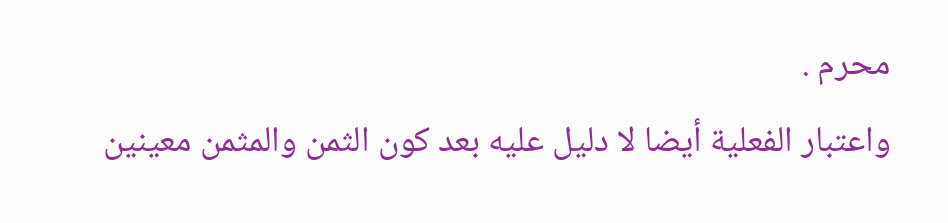محرم .
واعتبار الفعلية أيضا لا دليل عليه بعد كون الثمن والمثمن معينين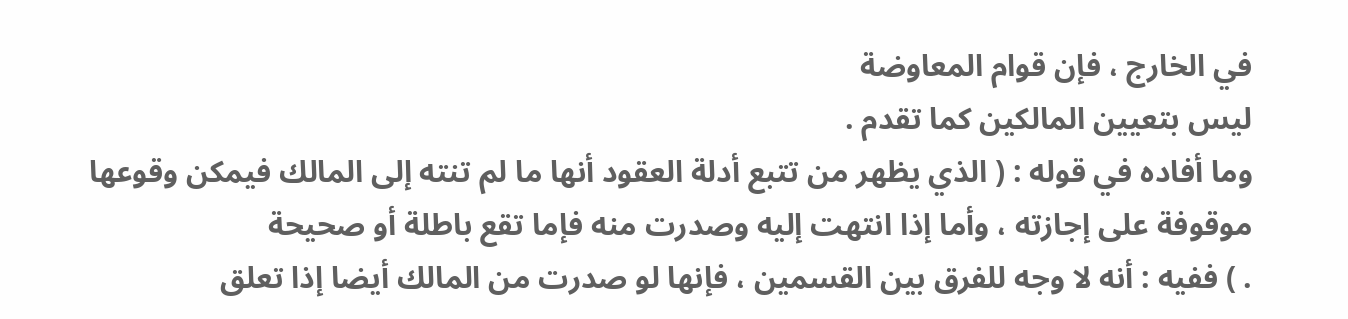في الخارج ، فإن قوام المعاوضة
ليس بتعيين المالكين كما تقدم .
وما أفاده في قوله : ( الذي يظهر من تتبع أدلة العقود أنها ما لم تنته إلى المالك فيمكن وقوعها
موقوفة على إجازته ، وأما إذا انتهت إليه وصدرت منه فإما تقع باطلة أو صحيحة
. ) ففيه : أنه لا وجه للفرق بين القسمين ، فإنها لو صدرت من المالك أيضا إذا تعلق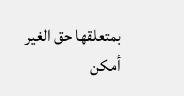بمتعلقها حق الغير
أمكن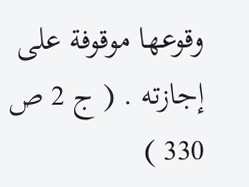وقوعها موقوفة على إجازته . ( ج 2 ص 330 )